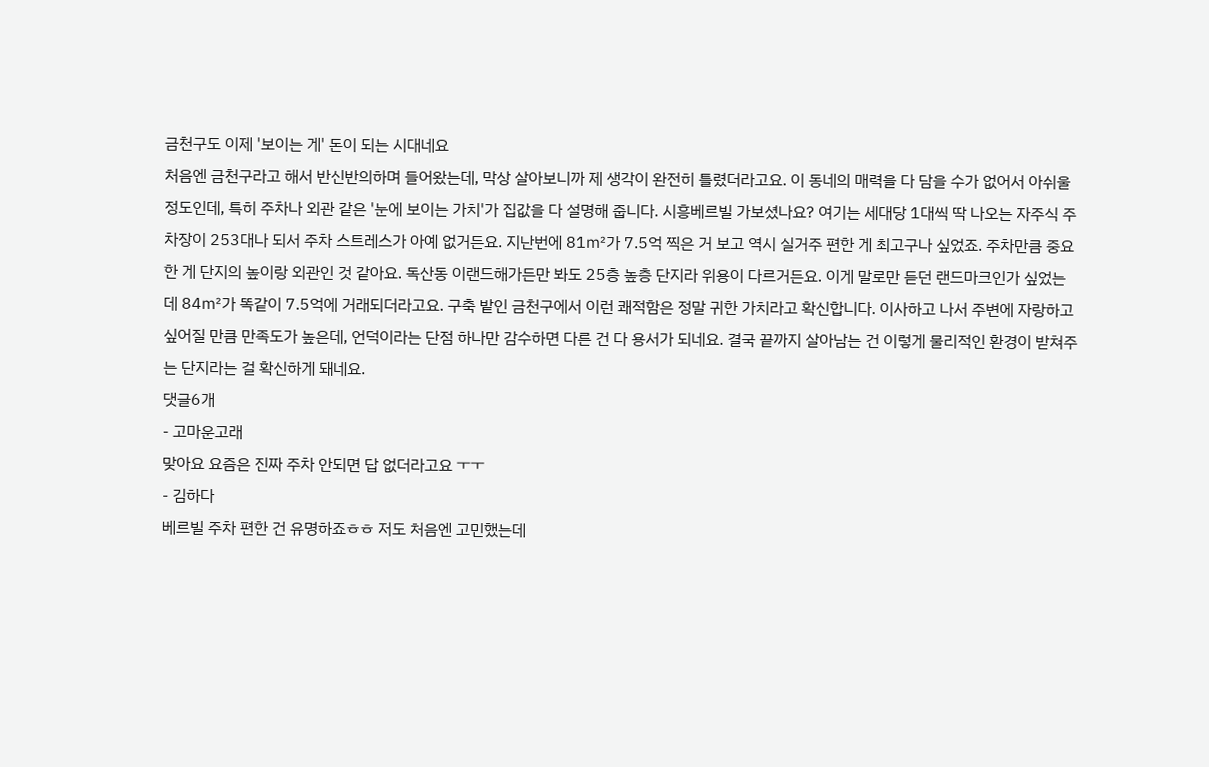금천구도 이제 '보이는 게' 돈이 되는 시대네요
처음엔 금천구라고 해서 반신반의하며 들어왔는데, 막상 살아보니까 제 생각이 완전히 틀렸더라고요. 이 동네의 매력을 다 담을 수가 없어서 아쉬울 정도인데, 특히 주차나 외관 같은 '눈에 보이는 가치'가 집값을 다 설명해 줍니다. 시흥베르빌 가보셨나요? 여기는 세대당 1대씩 딱 나오는 자주식 주차장이 253대나 되서 주차 스트레스가 아예 없거든요. 지난번에 81㎡가 7.5억 찍은 거 보고 역시 실거주 편한 게 최고구나 싶었죠. 주차만큼 중요한 게 단지의 높이랑 외관인 것 같아요. 독산동 이랜드해가든만 봐도 25층 높층 단지라 위용이 다르거든요. 이게 말로만 듣던 랜드마크인가 싶었는데 84㎡가 똑같이 7.5억에 거래되더라고요. 구축 밭인 금천구에서 이런 쾌적함은 정말 귀한 가치라고 확신합니다. 이사하고 나서 주변에 자랑하고 싶어질 만큼 만족도가 높은데, 언덕이라는 단점 하나만 감수하면 다른 건 다 용서가 되네요. 결국 끝까지 살아남는 건 이렇게 물리적인 환경이 받쳐주는 단지라는 걸 확신하게 돼네요.
댓글6개
- 고마운고래
맞아요 요즘은 진짜 주차 안되면 답 없더라고요 ㅜㅜ
- 김하다
베르빌 주차 편한 건 유명하죠ㅎㅎ 저도 처음엔 고민했는데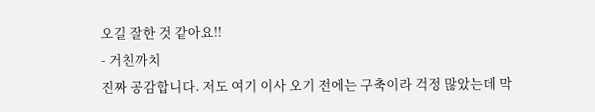오길 잘한 것 같아요!!
- 거친까치
진짜 공감합니다. 저도 여기 이사 오기 전에는 구축이라 걱정 많았는데 막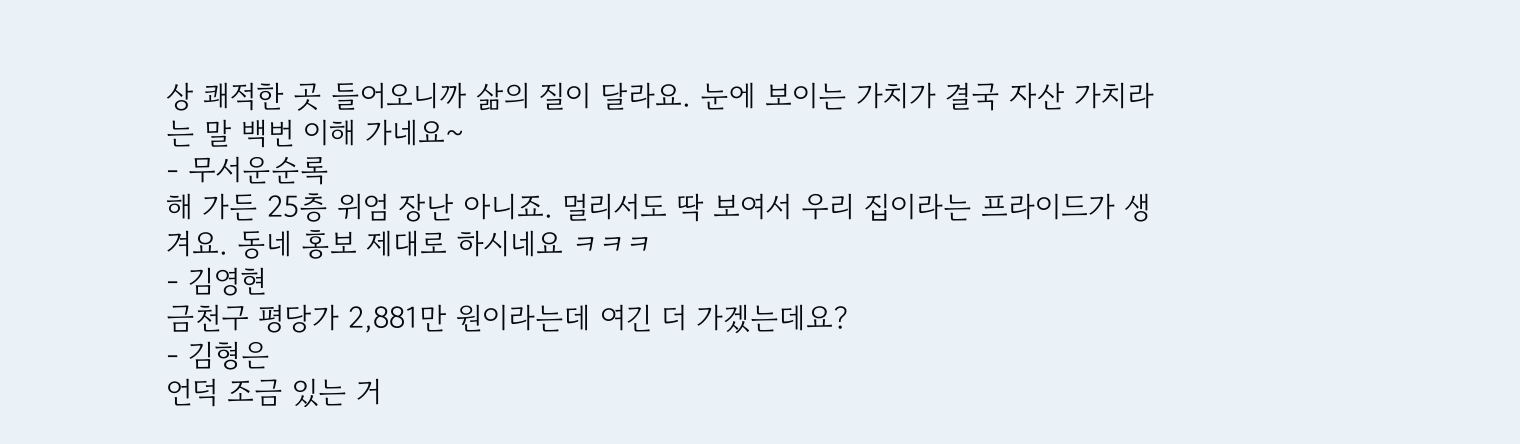상 쾌적한 곳 들어오니까 삶의 질이 달라요. 눈에 보이는 가치가 결국 자산 가치라는 말 백번 이해 가네요~
- 무서운순록
해 가든 25층 위엄 장난 아니죠. 멀리서도 딱 보여서 우리 집이라는 프라이드가 생겨요. 동네 홍보 제대로 하시네요 ㅋㅋㅋ
- 김영현
금천구 평당가 2,881만 원이라는데 여긴 더 가겠는데요?
- 김형은
언덕 조금 있는 거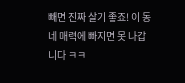빼면 진짜 살기 좋죠! 이 동네 매력에 빠지면 못 나갑니다 ㅋㅋ